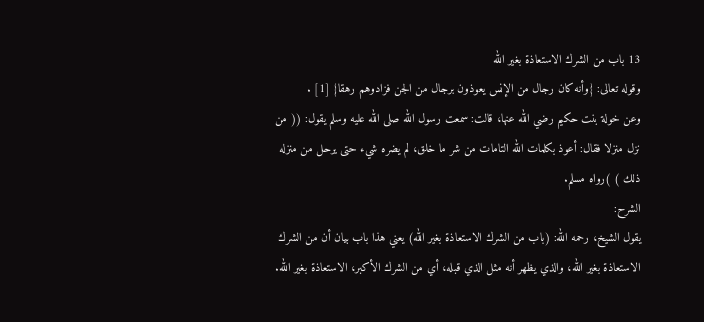13 باب من الشرك الاستعاذة بغير الله
وقوله تعالى: {وأنه كان رجال من الإنس يعوذون برجال من الجن فزادوهم رهقا} [1] .
وعن خولة بنت حكيم رضي الله عنها، قالت: سمعت رسول الله صلى الله عليه وسلم يقول: (( من نزل منزلا فقال: أعوذ بكلمات الله التامات من شر ما خلق، لم يضره شيء حتى يرحل من منزله ذلك ) )رواه مسلم.
الشرح:
يقول الشيخ، رحمه الله: (باب من الشرك الاستعاذة بغير الله) يعني هذا باب بيان أن من الشرك الاستعاذة بغير الله، والذي يظهر أنه مثل الذي قبله، أي من الشرك الأكبر، الاستعاذة بغير الله.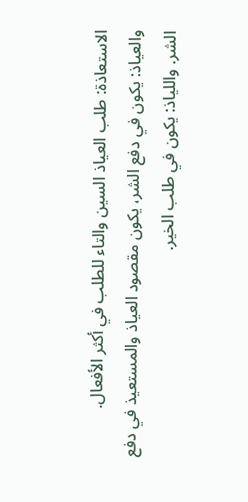الاستعاذة: طلب العياذ السين والتاء للطلب في أكثر الأفعال.
والعياذ: يكون في دفع الشر، يكون مقصود العياذ والمستعيذ في دفع الشر. واللياذ: يكون في طلب الخير.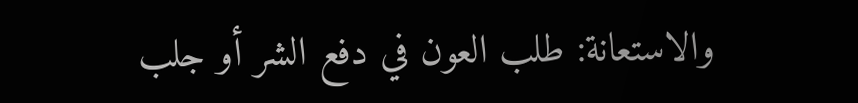والاستعانة: طلب العون في دفع الشر أو جلب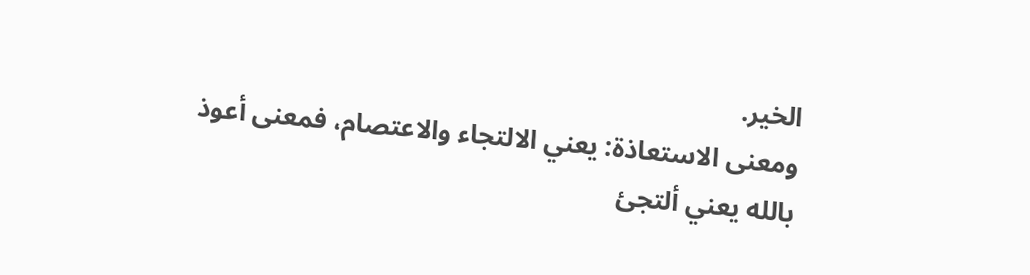الخير.
ومعنى الاستعاذة: يعني الالتجاء والاعتصام، فمعنى أعوذ بالله يعني ألتجئ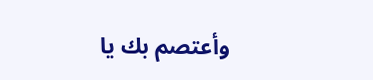وأعتصم بك يا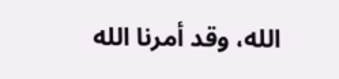الله، وقد أمرنا الله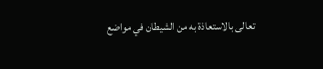تعالى بالاستعاذة به من الشيطان في مواضع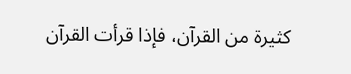كثيرة من القرآن، فإذا قرأت القرآن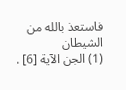فاستعذ بالله من الشيطان
(1) الجن الآية [6] .